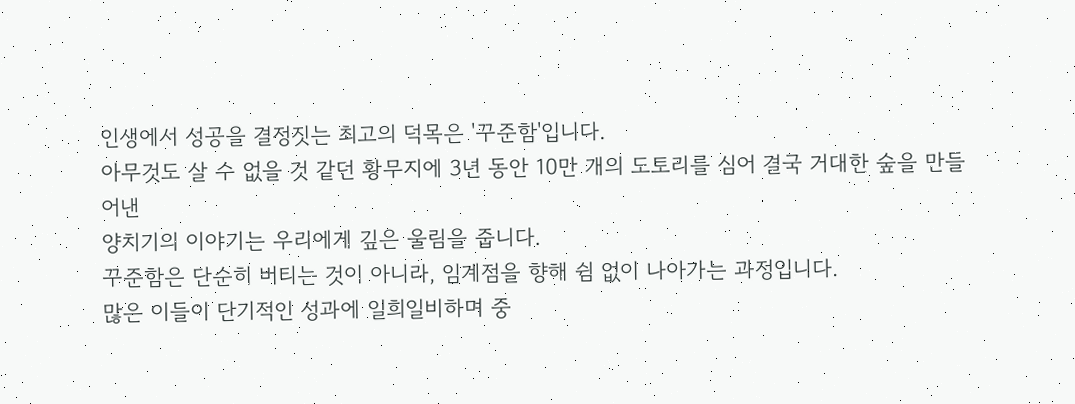인생에서 성공을 결정짓는 최고의 덕목은 '꾸준함'입니다.
아무것도 살 수 없을 것 같던 황무지에 3년 동안 10만 개의 도토리를 심어 결국 거대한 숲을 만들어낸
양치기의 이야기는 우리에게 깊은 울림을 줍니다.
꾸준함은 단순히 버티는 것이 아니라, 임계점을 향해 쉼 없이 나아가는 과정입니다.
많은 이들이 단기적인 성과에 일희일비하며 중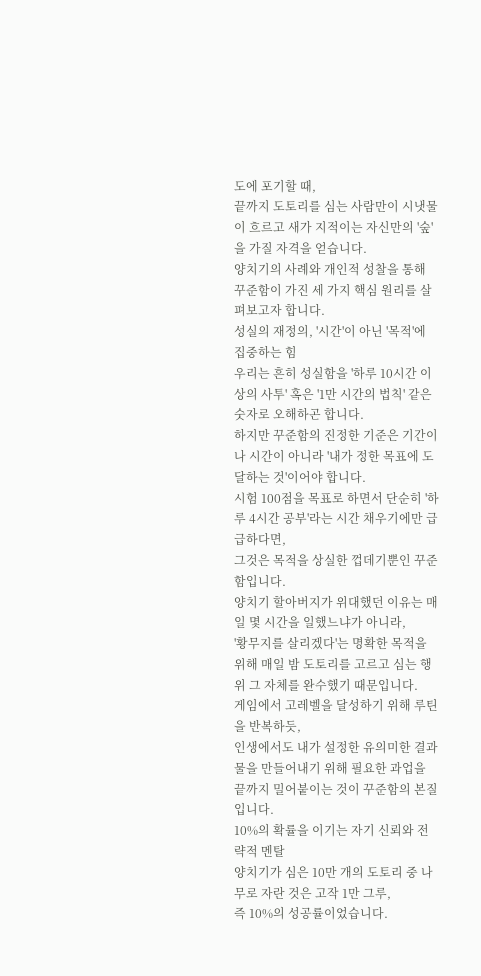도에 포기할 때,
끝까지 도토리를 심는 사람만이 시냇물이 흐르고 새가 지적이는 자신만의 '숲'을 가질 자격을 얻습니다.
양치기의 사례와 개인적 성찰을 통해 꾸준함이 가진 세 가지 핵심 원리를 살펴보고자 합니다.
성실의 재정의, '시간'이 아닌 '목적'에 집중하는 힘
우리는 흔히 성실함을 '하루 10시간 이상의 사투' 혹은 '1만 시간의 법칙' 같은 숫자로 오해하곤 합니다.
하지만 꾸준함의 진정한 기준은 기간이나 시간이 아니라 '내가 정한 목표에 도달하는 것'이어야 합니다.
시험 100점을 목표로 하면서 단순히 '하루 4시간 공부'라는 시간 채우기에만 급급하다면,
그것은 목적을 상실한 껍데기뿐인 꾸준함입니다.
양치기 할아버지가 위대했던 이유는 매일 몇 시간을 일했느냐가 아니라,
'황무지를 살리겠다'는 명확한 목적을 위해 매일 밤 도토리를 고르고 심는 행위 그 자체를 완수했기 때문입니다.
게임에서 고레벨을 달성하기 위해 루틴을 반복하듯,
인생에서도 내가 설정한 유의미한 결과물을 만들어내기 위해 필요한 과업을 끝까지 밀어붙이는 것이 꾸준함의 본질입니다.
10%의 확률을 이기는 자기 신뢰와 전략적 멘탈
양치기가 심은 10만 개의 도토리 중 나무로 자란 것은 고작 1만 그루,
즉 10%의 성공률이었습니다.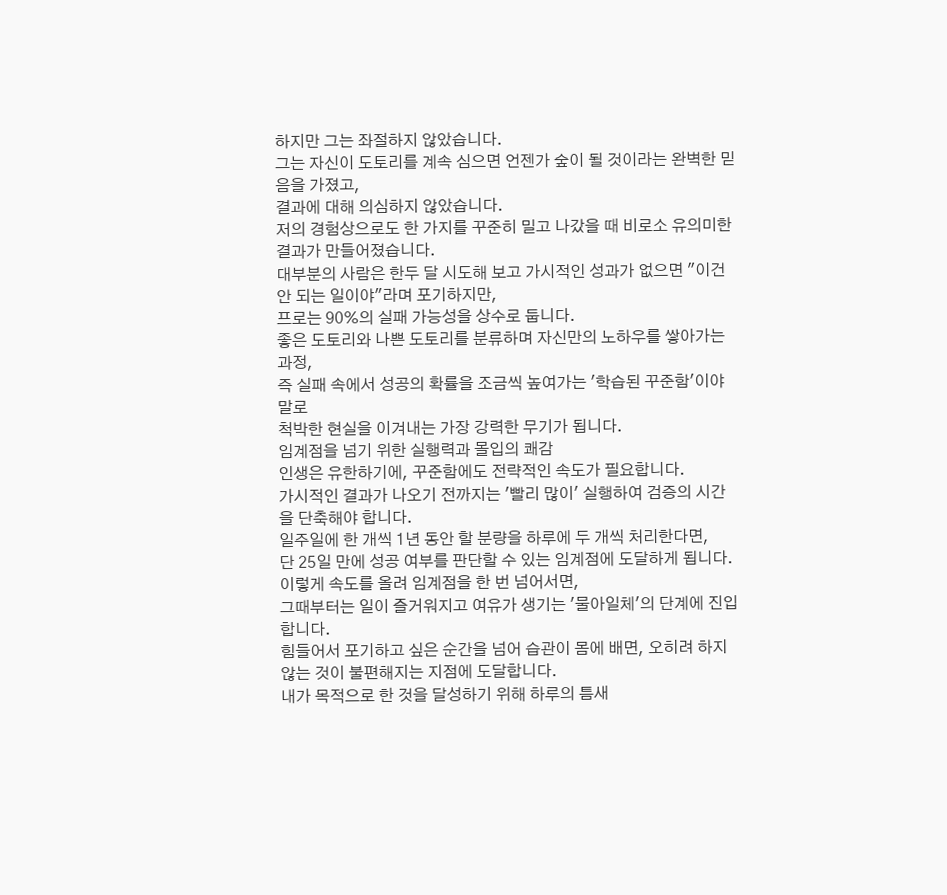하지만 그는 좌절하지 않았습니다.
그는 자신이 도토리를 계속 심으면 언젠가 숲이 될 것이라는 완벽한 믿음을 가졌고,
결과에 대해 의심하지 않았습니다.
저의 경험상으로도 한 가지를 꾸준히 밀고 나갔을 때 비로소 유의미한 결과가 만들어졌습니다.
대부분의 사람은 한두 달 시도해 보고 가시적인 성과가 없으면 "이건 안 되는 일이야"라며 포기하지만,
프로는 90%의 실패 가능성을 상수로 둡니다.
좋은 도토리와 나쁜 도토리를 분류하며 자신만의 노하우를 쌓아가는 과정,
즉 실패 속에서 성공의 확률을 조금씩 높여가는 '학습된 꾸준함'이야말로
척박한 현실을 이겨내는 가장 강력한 무기가 됩니다.
임계점을 넘기 위한 실행력과 몰입의 쾌감
인생은 유한하기에, 꾸준함에도 전략적인 속도가 필요합니다.
가시적인 결과가 나오기 전까지는 '빨리 많이' 실행하여 검증의 시간을 단축해야 합니다.
일주일에 한 개씩 1년 동안 할 분량을 하루에 두 개씩 처리한다면,
단 25일 만에 성공 여부를 판단할 수 있는 임계점에 도달하게 됩니다.
이렇게 속도를 올려 임계점을 한 번 넘어서면,
그때부터는 일이 즐거워지고 여유가 생기는 '물아일체'의 단계에 진입합니다.
힘들어서 포기하고 싶은 순간을 넘어 습관이 몸에 배면, 오히려 하지 않는 것이 불편해지는 지점에 도달합니다.
내가 목적으로 한 것을 달성하기 위해 하루의 틈새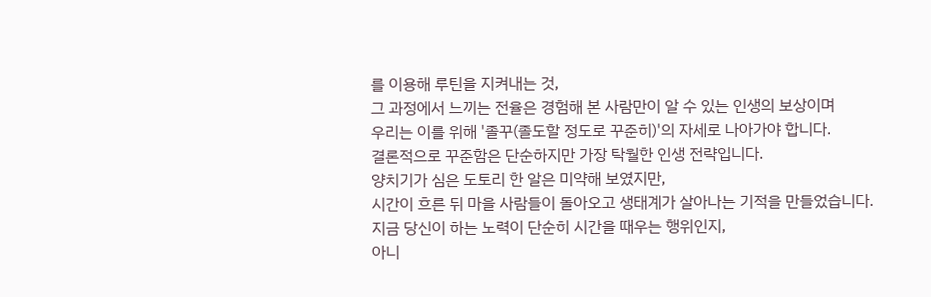를 이용해 루틴을 지켜내는 것,
그 과정에서 느끼는 전율은 경험해 본 사람만이 알 수 있는 인생의 보상이며
우리는 이를 위해 '졸꾸(졸도할 정도로 꾸준히)'의 자세로 나아가야 합니다.
결론적으로 꾸준함은 단순하지만 가장 탁월한 인생 전략입니다.
양치기가 심은 도토리 한 알은 미약해 보였지만,
시간이 흐른 뒤 마을 사람들이 돌아오고 생태계가 살아나는 기적을 만들었습니다.
지금 당신이 하는 노력이 단순히 시간을 때우는 행위인지,
아니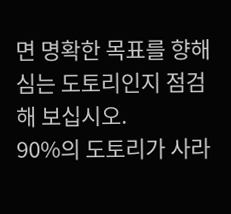면 명확한 목표를 향해 심는 도토리인지 점검해 보십시오.
90%의 도토리가 사라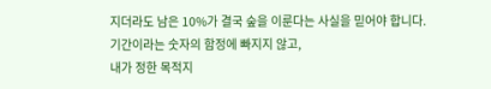지더라도 남은 10%가 결국 숲을 이룬다는 사실을 믿어야 합니다.
기간이라는 숫자의 함정에 빠지지 않고,
내가 정한 목적지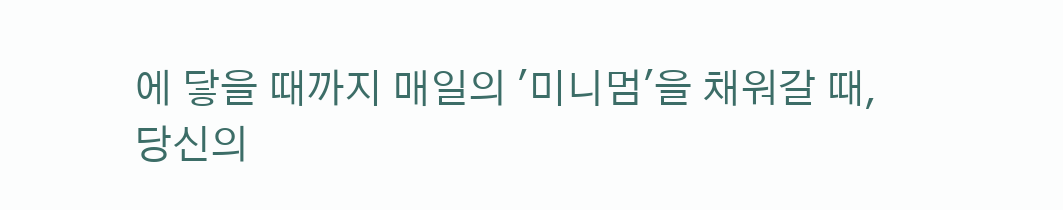에 닿을 때까지 매일의 '미니멈'을 채워갈 때,
당신의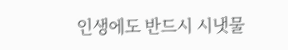인생에도 반드시 시냇물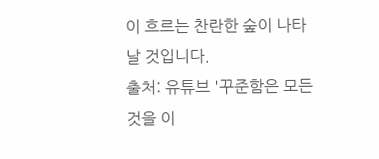이 흐르는 찬란한 숲이 나타날 것입니다.
출처: 유튜브 '꾸준함은 모든 것을 이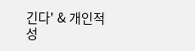긴다' & 개인적 성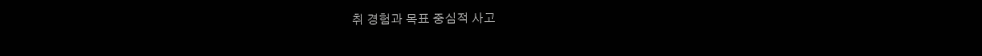취 경험과 목표 중심적 사고